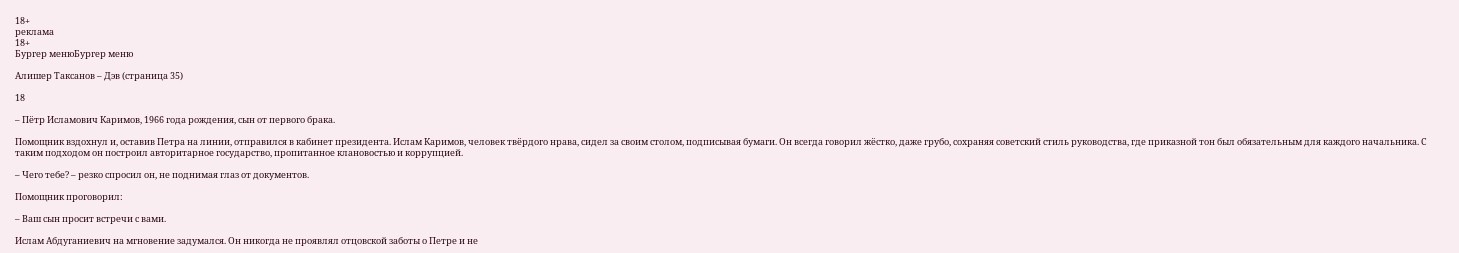18+
реклама
18+
Бургер менюБургер меню

Алишер Таксанов – Дэв (страница 35)

18

– Пётр Исламович Каримов, 1966 года рождения, сын от первого брака.

Помощник вздохнул и, оставив Петра на линии, отправился в кабинет президента. Ислам Каримов, человек твёрдого нрава, сидел за своим столом, подписывая бумаги. Он всегда говорил жёстко, даже грубо, сохраняя советский стиль руководства, где приказной тон был обязательным для каждого начальника. С таким подходом он построил авторитарное государство, пропитанное клановостью и коррупцией.

– Чего тебе? – резко спросил он, не поднимая глаз от документов.

Помощник проговорил:

– Ваш сын просит встречи с вами.

Ислам Абдуганиевич на мгновение задумался. Он никогда не проявлял отцовской заботы о Петре и не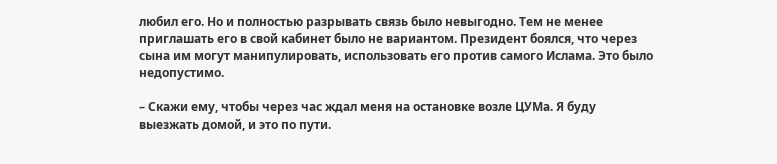любил его. Но и полностью разрывать связь было невыгодно. Тем не менее приглашать его в свой кабинет было не вариантом. Президент боялся, что через сына им могут манипулировать, использовать его против самого Ислама. Это было недопустимо.

– Скажи ему, чтобы через час ждал меня на остановке возле ЦУМа. Я буду выезжать домой, и это по пути.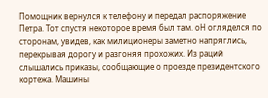Помощник вернулся к телефону и передал распоряжение Петра. Тот спустя некоторое время был там. оН огляделся по сторонам, увидев, как милиционеры заметно напряглись, перекрывая дорогу и разгоняя прохожих. Из раций слышались приказы, сообщающие о проезде президентского кортежа. Машины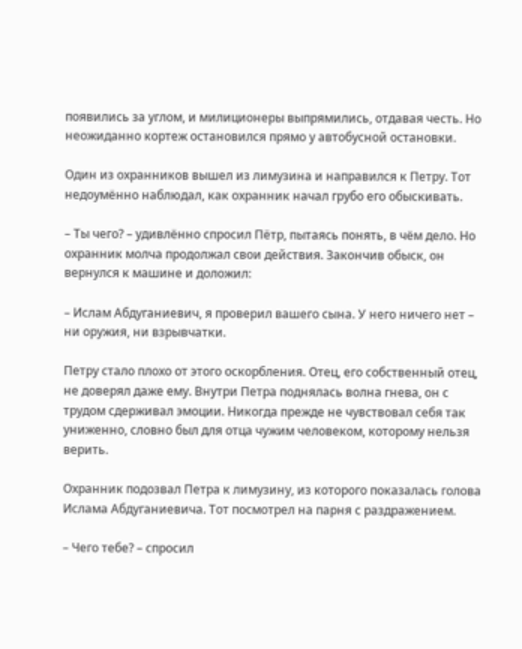появились за углом, и милиционеры выпрямились, отдавая честь. Но неожиданно кортеж остановился прямо у автобусной остановки.

Один из охранников вышел из лимузина и направился к Петру. Тот недоумённо наблюдал, как охранник начал грубо его обыскивать.

– Ты чего? – удивлённо спросил Пётр, пытаясь понять, в чём дело. Но охранник молча продолжал свои действия. Закончив обыск, он вернулся к машине и доложил:

– Ислам Абдуганиевич, я проверил вашего сына. У него ничего нет – ни оружия, ни взрывчатки.

Петру стало плохо от этого оскорбления. Отец, его собственный отец, не доверял даже ему. Внутри Петра поднялась волна гнева, он с трудом сдерживал эмоции. Никогда прежде не чувствовал себя так униженно, словно был для отца чужим человеком, которому нельзя верить.

Охранник подозвал Петра к лимузину, из которого показалась голова Ислама Абдуганиевича. Тот посмотрел на парня с раздражением.

– Чего тебе? – спросил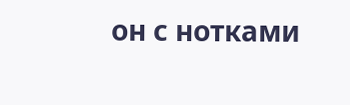он с нотками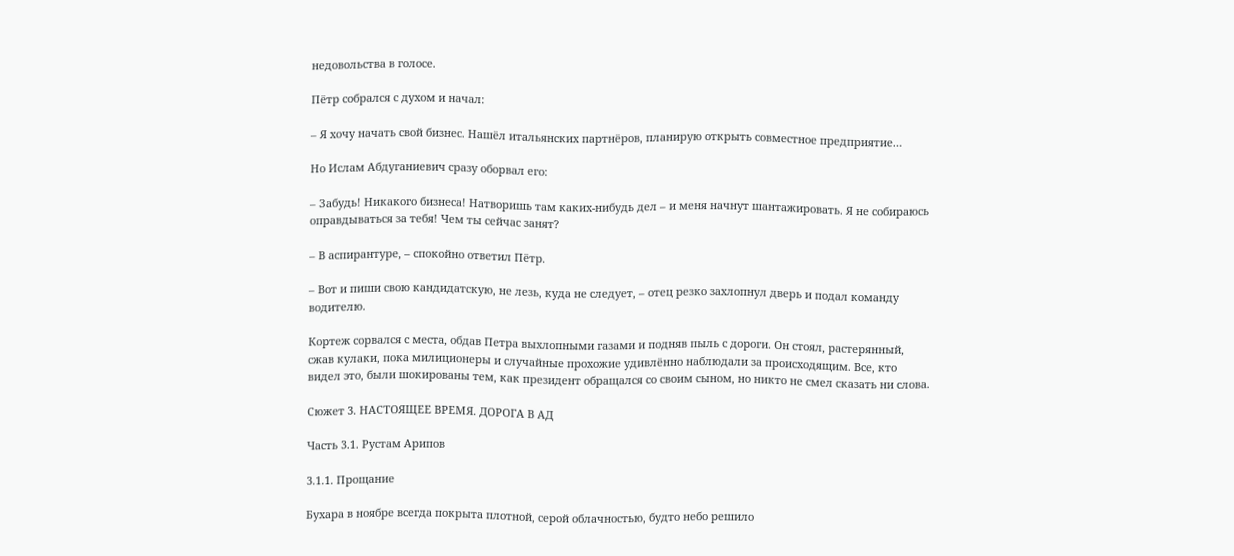недовольства в голосе.

Пётр собрался с духом и начал:

– Я хочу начать свой бизнес. Нашёл итальянских партнёров, планирую открыть совместное предприятие…

Но Ислам Абдуганиевич сразу оборвал его:

– Забудь! Никакого бизнеса! Натворишь там каких-нибудь дел – и меня начнут шантажировать. Я не собираюсь оправдываться за тебя! Чем ты сейчас занят?

– В аспирантуре, – спокойно ответил Пётр.

– Вот и пиши свою кандидатскую, не лезь, куда не следует, – отец резко захлопнул дверь и подал команду водителю.

Кортеж сорвался с места, обдав Петра выхлопными газами и подняв пыль с дороги. Он стоял, растерянный, сжав кулаки, пока милиционеры и случайные прохожие удивлённо наблюдали за происходящим. Все, кто видел это, были шокированы тем, как президент обращался со своим сыном, но никто не смел сказать ни слова.

Сюжет 3. НАСТОЯЩЕЕ ВРЕМЯ. ДОРОГА В АД

Часть 3.1. Рустам Арипов

3.1.1. Прощание

Бухара в ноябре всегда покрыта плотной, серой облачностью, будто небо решило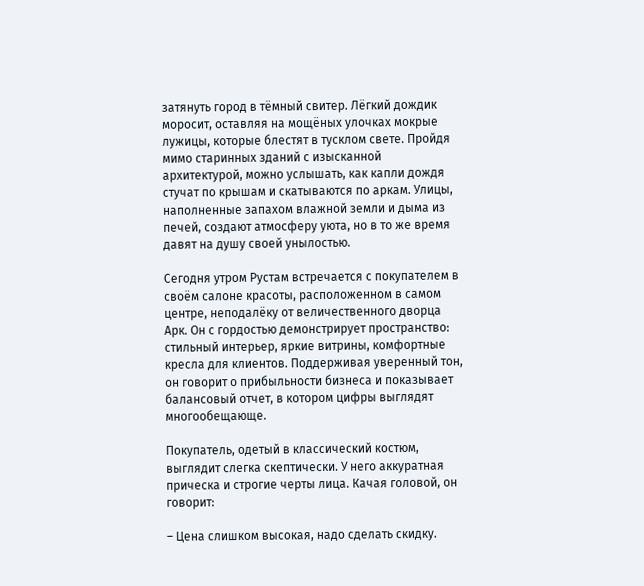затянуть город в тёмный свитер. Лёгкий дождик моросит, оставляя на мощёных улочках мокрые лужицы, которые блестят в тусклом свете. Пройдя мимо старинных зданий с изысканной архитектурой, можно услышать, как капли дождя стучат по крышам и скатываются по аркам. Улицы, наполненные запахом влажной земли и дыма из печей, создают атмосферу уюта, но в то же время давят на душу своей унылостью.

Сегодня утром Рустам встречается с покупателем в своём салоне красоты, расположенном в самом центре, неподалёку от величественного дворца Арк. Он с гордостью демонстрирует пространство: стильный интерьер, яркие витрины, комфортные кресла для клиентов. Поддерживая уверенный тон, он говорит о прибыльности бизнеса и показывает балансовый отчет, в котором цифры выглядят многообещающе.

Покупатель, одетый в классический костюм, выглядит слегка скептически. У него аккуратная прическа и строгие черты лица. Качая головой, он говорит:

– Цена слишком высокая, надо сделать скидку.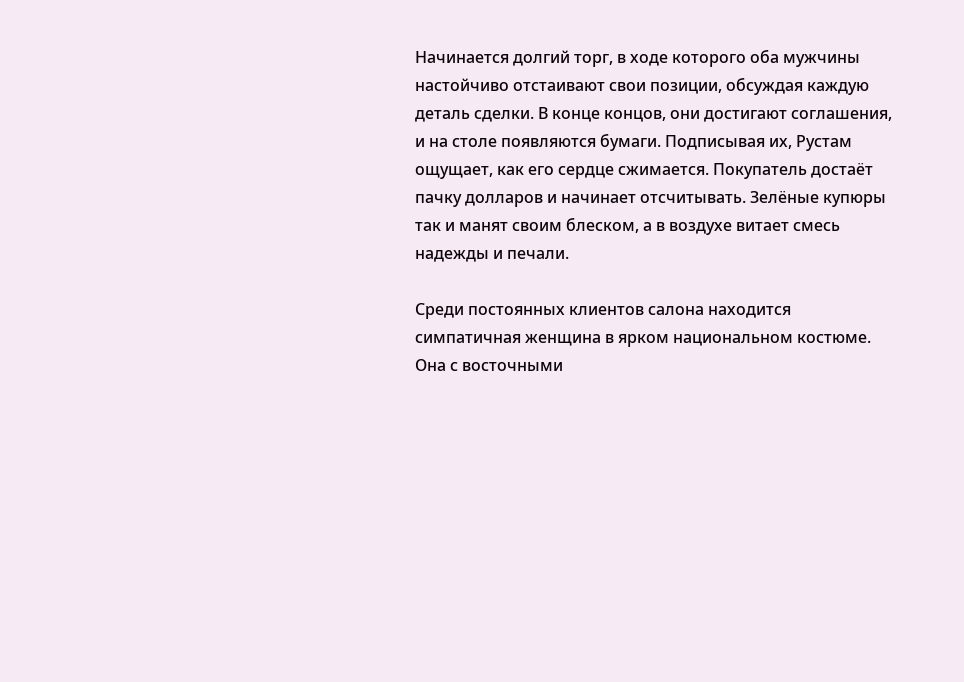Начинается долгий торг, в ходе которого оба мужчины настойчиво отстаивают свои позиции, обсуждая каждую деталь сделки. В конце концов, они достигают соглашения, и на столе появляются бумаги. Подписывая их, Рустам ощущает, как его сердце сжимается. Покупатель достаёт пачку долларов и начинает отсчитывать. Зелёные купюры так и манят своим блеском, а в воздухе витает смесь надежды и печали.

Среди постоянных клиентов салона находится симпатичная женщина в ярком национальном костюме. Она с восточными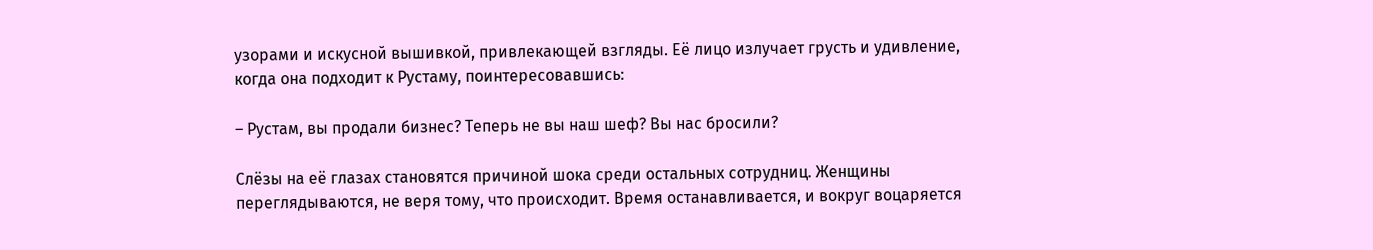узорами и искусной вышивкой, привлекающей взгляды. Её лицо излучает грусть и удивление, когда она подходит к Рустаму, поинтересовавшись:

– Рустам, вы продали бизнес? Теперь не вы наш шеф? Вы нас бросили?

Слёзы на её глазах становятся причиной шока среди остальных сотрудниц. Женщины переглядываются, не веря тому, что происходит. Время останавливается, и вокруг воцаряется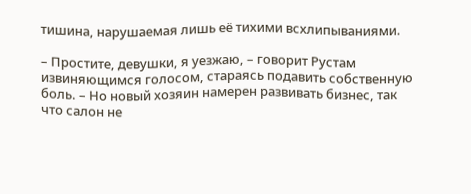тишина, нарушаемая лишь её тихими всхлипываниями.

– Простите, девушки, я уезжаю, – говорит Рустам извиняющимся голосом, стараясь подавить собственную боль. – Но новый хозяин намерен развивать бизнес, так что салон не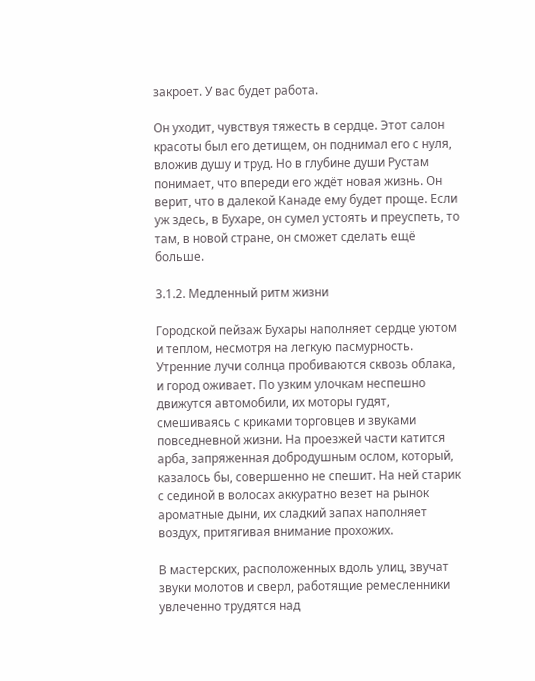закроет. У вас будет работа.

Он уходит, чувствуя тяжесть в сердце. Этот салон красоты был его детищем, он поднимал его с нуля, вложив душу и труд. Но в глубине души Рустам понимает, что впереди его ждёт новая жизнь. Он верит, что в далекой Канаде ему будет проще. Если уж здесь, в Бухаре, он сумел устоять и преуспеть, то там, в новой стране, он сможет сделать ещё больше.

3.1.2. Медленный ритм жизни

Городской пейзаж Бухары наполняет сердце уютом и теплом, несмотря на легкую пасмурность. Утренние лучи солнца пробиваются сквозь облака, и город оживает. По узким улочкам неспешно движутся автомобили, их моторы гудят, смешиваясь с криками торговцев и звуками повседневной жизни. На проезжей части катится арба, запряженная добродушным ослом, который, казалось бы, совершенно не спешит. На ней старик с сединой в волосах аккуратно везет на рынок ароматные дыни, их сладкий запах наполняет воздух, притягивая внимание прохожих.

В мастерских, расположенных вдоль улиц, звучат звуки молотов и сверл, работящие ремесленники увлеченно трудятся над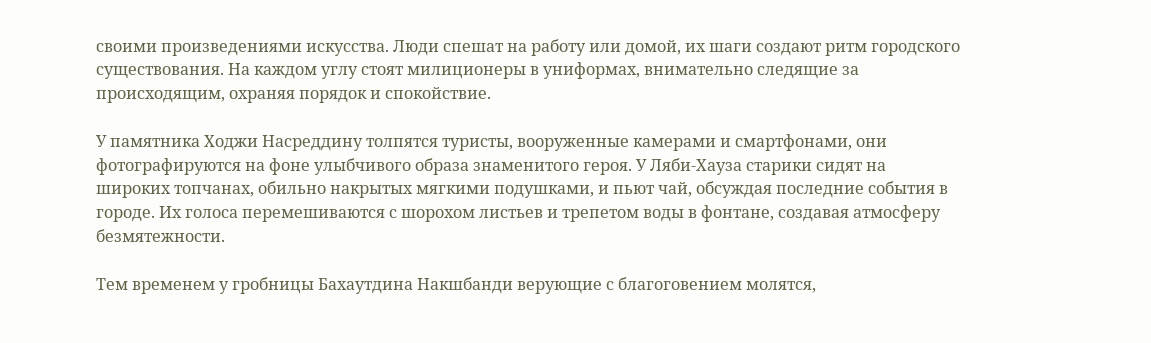своими произведениями искусства. Люди спешат на работу или домой, их шаги создают ритм городского существования. На каждом углу стоят милиционеры в униформах, внимательно следящие за происходящим, охраняя порядок и спокойствие.

У памятника Ходжи Насреддину толпятся туристы, вооруженные камерами и смартфонами, они фотографируются на фоне улыбчивого образа знаменитого героя. У Ляби-Хауза старики сидят на широких топчанах, обильно накрытых мягкими подушками, и пьют чай, обсуждая последние события в городе. Их голоса перемешиваются с шорохом листьев и трепетом воды в фонтане, создавая атмосферу безмятежности.

Тем временем у гробницы Бахаутдина Накшбанди верующие с благоговением молятся,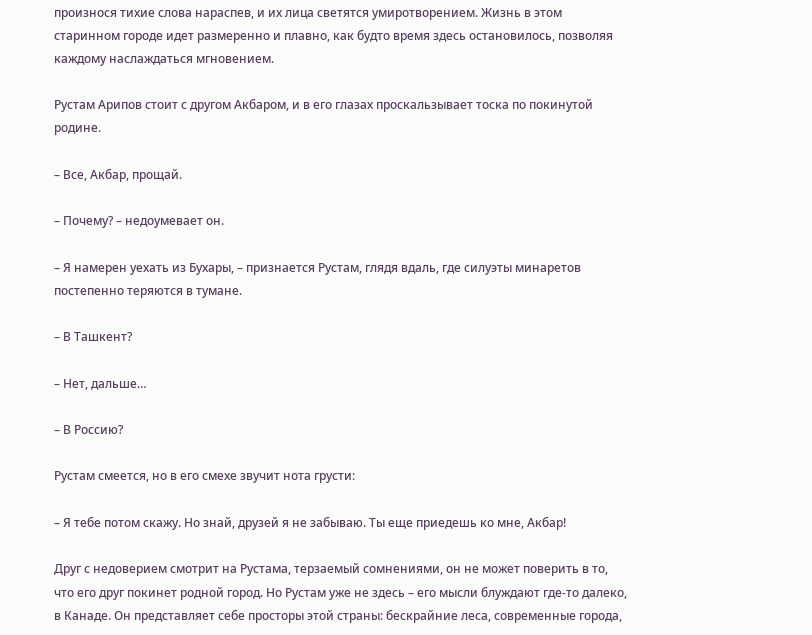произнося тихие слова нараспев, и их лица светятся умиротворением. Жизнь в этом старинном городе идет размеренно и плавно, как будто время здесь остановилось, позволяя каждому наслаждаться мгновением.

Рустам Арипов стоит с другом Акбаром, и в его глазах проскальзывает тоска по покинутой родине.

– Все, Акбар, прощай.

– Почему? – недоумевает он.

– Я намерен уехать из Бухары, – признается Рустам, глядя вдаль, где силуэты минаретов постепенно теряются в тумане.

– В Ташкент?

– Нет, дальше…

– В Россию?

Рустам смеется, но в его смехе звучит нота грусти:

– Я тебе потом скажу. Но знай, друзей я не забываю. Ты еще приедешь ко мне, Акбар!

Друг с недоверием смотрит на Рустама, терзаемый сомнениями, он не может поверить в то, что его друг покинет родной город. Но Рустам уже не здесь – его мысли блуждают где-то далеко, в Канаде. Он представляет себе просторы этой страны: бескрайние леса, современные города,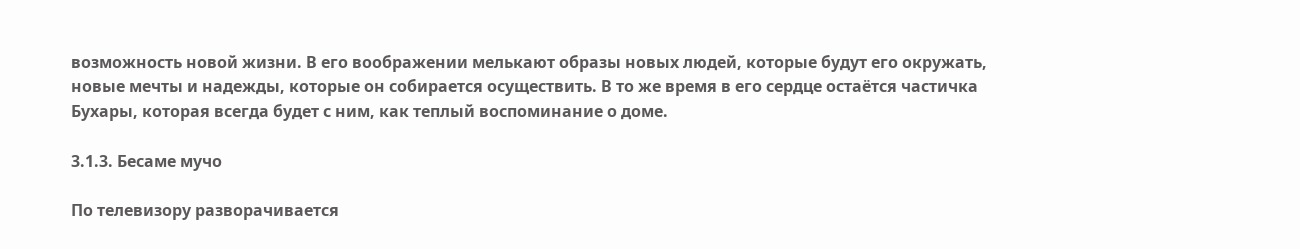возможность новой жизни. В его воображении мелькают образы новых людей, которые будут его окружать, новые мечты и надежды, которые он собирается осуществить. В то же время в его сердце остаётся частичка Бухары, которая всегда будет с ним, как теплый воспоминание о доме.

3.1.3. Бесаме мучо

По телевизору разворачивается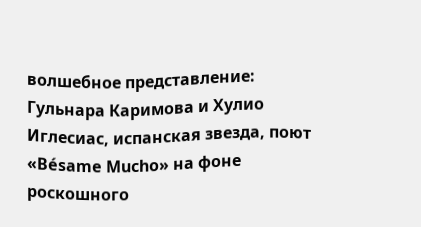волшебное представление: Гульнара Каримова и Хулио Иглесиас, испанская звезда, поют «Bésame Mucho» на фоне роскошного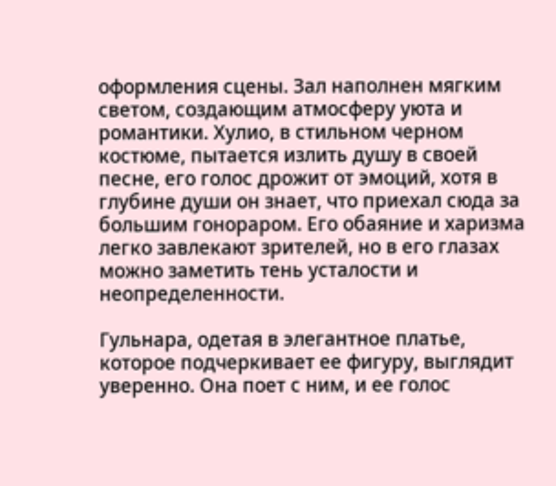оформления сцены. Зал наполнен мягким светом, создающим атмосферу уюта и романтики. Хулио, в стильном черном костюме, пытается излить душу в своей песне, его голос дрожит от эмоций, хотя в глубине души он знает, что приехал сюда за большим гонораром. Его обаяние и харизма легко завлекают зрителей, но в его глазах можно заметить тень усталости и неопределенности.

Гульнара, одетая в элегантное платье, которое подчеркивает ее фигуру, выглядит уверенно. Она поет с ним, и ее голос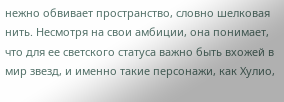нежно обвивает пространство, словно шелковая нить. Несмотря на свои амбиции, она понимает, что для ее светского статуса важно быть вхожей в мир звезд, и именно такие персонажи, как Хулио,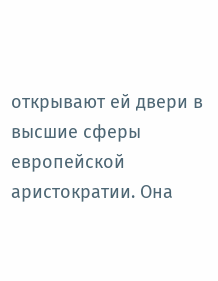открывают ей двери в высшие сферы европейской аристократии. Она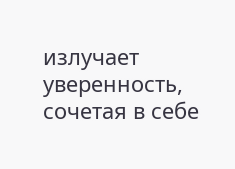излучает уверенность, сочетая в себе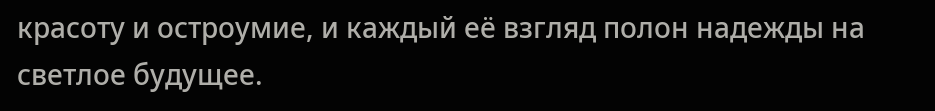красоту и остроумие, и каждый её взгляд полон надежды на светлое будущее.